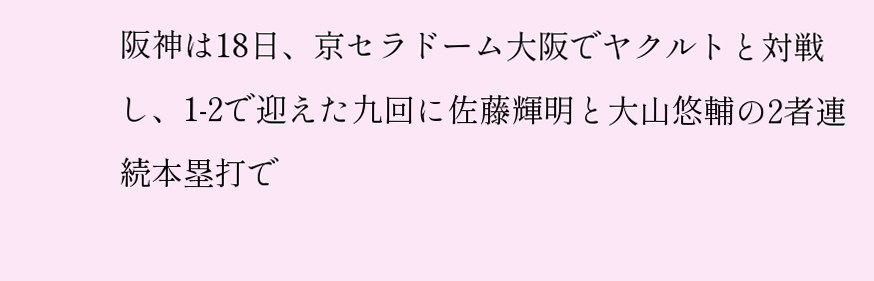阪神は18日、京セラドーム大阪でヤクルトと対戦し、1-2で迎えた九回に佐藤輝明と大山悠輔の2者連続本塁打で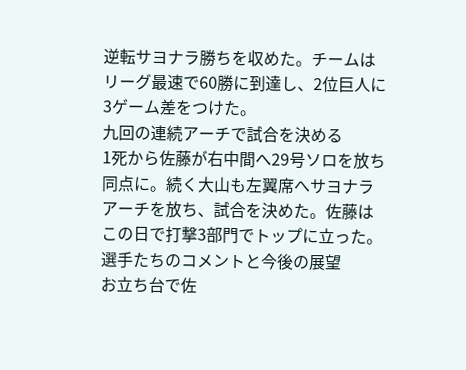逆転サヨナラ勝ちを収めた。チームはリーグ最速で60勝に到達し、2位巨人に3ゲーム差をつけた。
九回の連続アーチで試合を決める
1死から佐藤が右中間へ29号ソロを放ち同点に。続く大山も左翼席へサヨナラアーチを放ち、試合を決めた。佐藤はこの日で打撃3部門でトップに立った。
選手たちのコメントと今後の展望
お立ち台で佐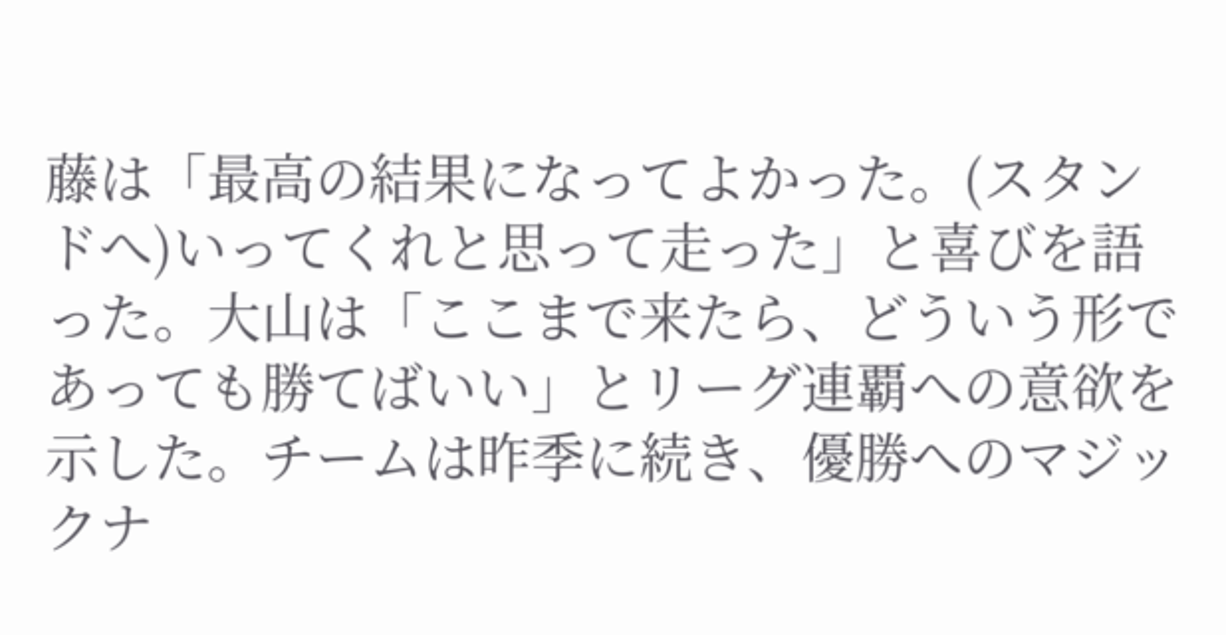藤は「最高の結果になってよかった。(スタンドへ)いってくれと思って走った」と喜びを語った。大山は「ここまで来たら、どういう形であっても勝てばいい」とリーグ連覇への意欲を示した。チームは昨季に続き、優勝へのマジックナ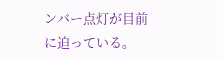ンバー点灯が目前に迫っている。